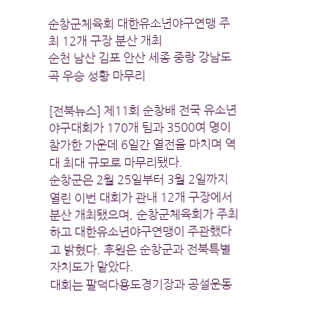순창군체육회 대한유소년야구연맹 주최 12개 구장 분산 개최
순천 남산 김포 안산 세종 중랑 강남도곡 우승 성황 마무리

[전북뉴스] 제11회 순창배 전국 유소년 야구대회가 170개 팀과 3500여 명이 참가한 가운데 6일간 열전을 마치며 역대 최대 규모로 마무리됐다.
순창군은 2월 25일부터 3월 2일까지 열린 이번 대회가 관내 12개 구장에서 분산 개최됐으며, 순창군체육회가 주최하고 대한유소년야구연맹이 주관했다고 밝혔다. 후원은 순창군과 전북특별자치도가 맡았다.
대회는 팔덕다용도경기장과 공설운동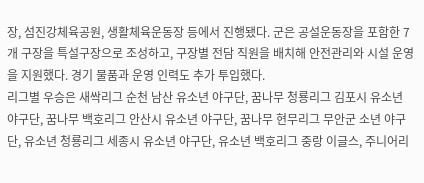장, 섬진강체육공원, 생활체육운동장 등에서 진행됐다. 군은 공설운동장을 포함한 7개 구장을 특설구장으로 조성하고, 구장별 전담 직원을 배치해 안전관리와 시설 운영을 지원했다. 경기 물품과 운영 인력도 추가 투입했다.
리그별 우승은 새싹리그 순천 남산 유소년 야구단, 꿈나무 청룡리그 김포시 유소년 야구단, 꿈나무 백호리그 안산시 유소년 야구단, 꿈나무 현무리그 무안군 소년 야구단, 유소년 청룡리그 세종시 유소년 야구단, 유소년 백호리그 중랑 이글스, 주니어리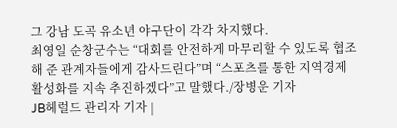그 강남 도곡 유소년 야구단이 각각 차지했다.
최영일 순창군수는 “대회를 안전하게 마무리할 수 있도록 협조해 준 관계자들에게 감사드린다”며 “스포츠를 통한 지역경제 활성화를 지속 추진하겠다”고 말했다./장병운 기자
JB헤럴드 관리자 기자 |